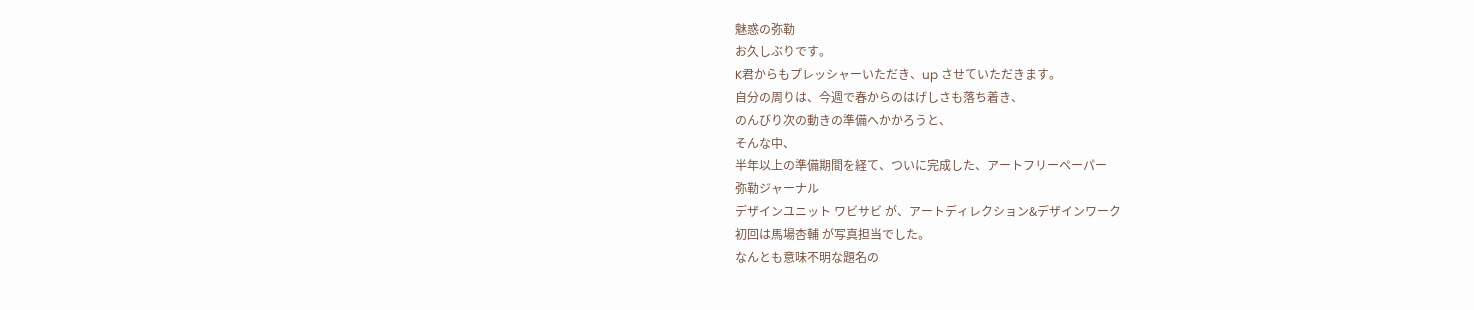魅惑の弥勒
お久しぶりです。
K君からもプレッシャーいただき、up させていただきます。
自分の周りは、今週で春からのはげしさも落ち着き、
のんびり次の動きの準備へかかろうと、
そんな中、
半年以上の準備期間を経て、ついに完成した、アートフリーペーパー
弥勒ジャーナル
デザインユニット ワビサビ が、アートディレクション&デザインワーク
初回は馬場杏輔 が写真担当でした。
なんとも意味不明な題名の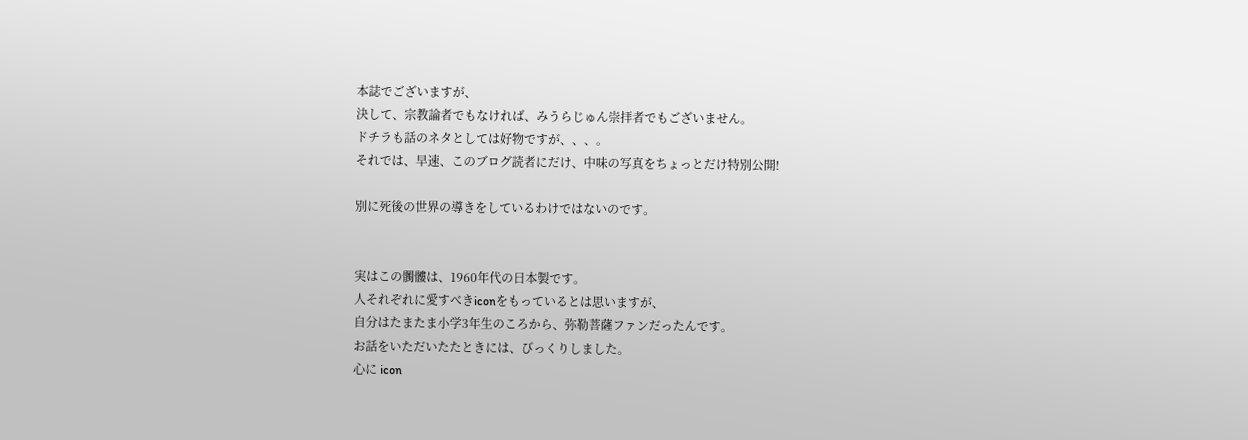本誌でございますが、
決して、宗教論者でもなければ、みうらじゅん崇拝者でもございません。
ドチラも話のネタとしては好物ですが、、、。
それでは、早速、このブログ読者にだけ、中味の写真をちょっとだけ特別公開!

別に死後の世界の導きをしているわけではないのです。


実はこの髑髏は、1960年代の日本製です。
人それぞれに愛すべきiconをもっているとは思いますが、
自分はたまたま小学3年生のころから、弥勒菩薩ファンだったんです。
お話をいただいたたときには、びっくりしました。
心に icon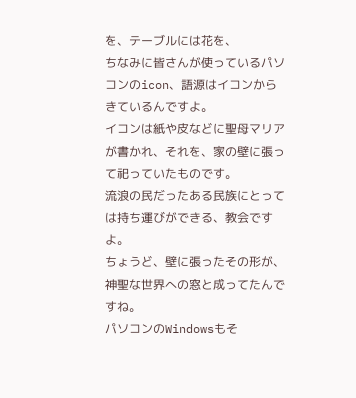を、テーブルには花を、
ちなみに皆さんが使っているパソコンのicon、語源はイコンからきているんですよ。
イコンは紙や皮などに聖母マリアが書かれ、それを、家の壁に張って祀っていたものです。
流浪の民だったある民族にとっては持ち運びができる、教会ですよ。
ちょうど、壁に張ったその形が、神聖な世界への窓と成ってたんですね。
パソコンのWindowsもそ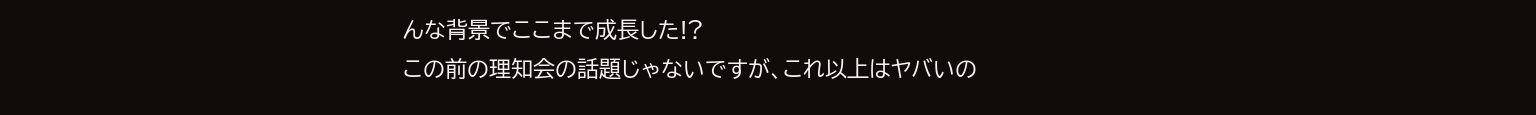んな背景でここまで成長した!?
この前の理知会の話題じゃないですが、これ以上はヤバいの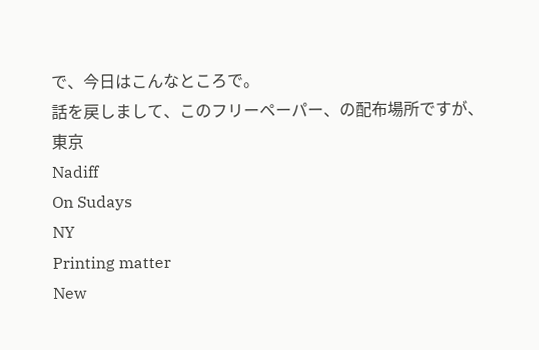で、今日はこんなところで。
話を戻しまして、このフリーペーパー、の配布場所ですが、
東京
Nadiff
On Sudays
NY
Printing matter
New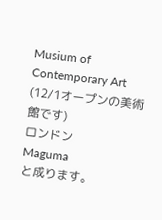Musium of Contemporary Art (12/1オープンの美術館です)
ロンドン
Maguma
と成ります。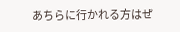あちらに行かれる方はぜ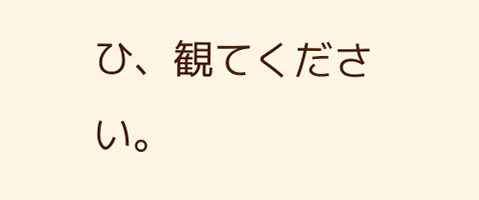ひ、観てください。